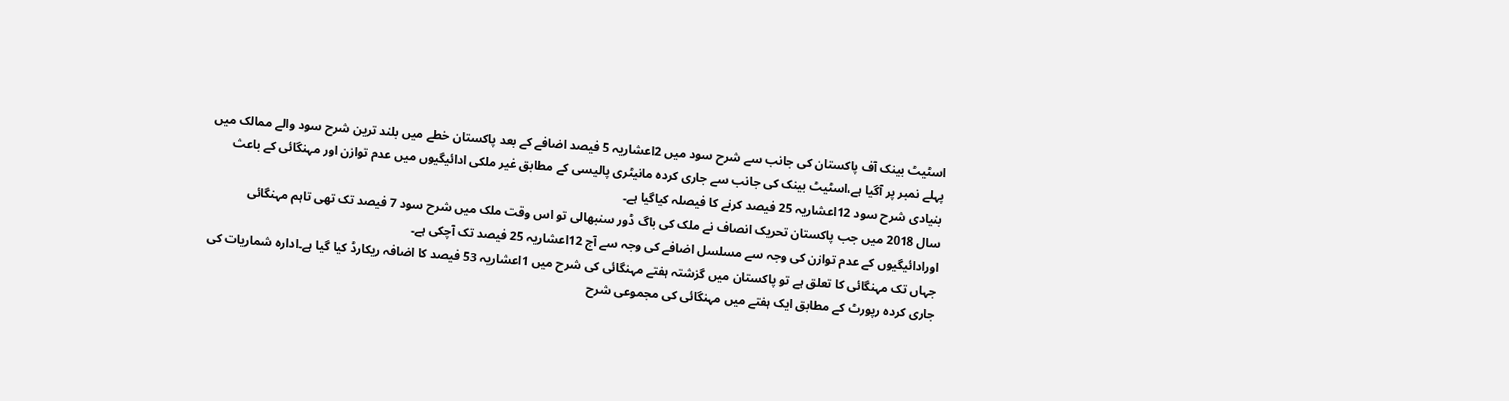اسٹیٹ بینک آف پاکستان کی جانب سے شرح سود میں 2اعشاریہ 5 فیصد اضافے کے بعد پاکستان خطے میں بلند ترین شرح سود والے ممالک میں پہلے نمبر پر آگیا ہے،اسٹیٹ بینک کی جانب سے جاری کردہ مانیٹری پالیسی کے مطابق غیر ملکی ادائیگیوں میں عدم توازن اور مہنگائی کے باعث بنیادی شرح سود 12اعشاریہ 25 فیصد کرنے کا فیصلہ کیاگیا ہے۔
سال 2018 میں جب پاکستان تحریک انصاف نے ملک کی باگ ڈور سنبھالی تو اس وقت ملک میں شرح سود 7 فیصد تک تھی تاہم مہنگائی اورادائیگیوں کے عدم توازن کی وجہ سے مسلسل اضافے کی وجہ سے آج 12اعشاریہ 25 فیصد تک آچکی ہے۔
جہاں تک مہنگائی کا تعلق ہے تو پاکستان میں گزشتہ ہفتے مہنگائی کی شرح میں 1اعشاریہ 53 فیصد کا اضافہ ریکارڈ کیا گیا ہے۔ادارہ شماریات کی جاری کردہ رپورٹ کے مطابق ایک ہفتے میں مہنگائی کی مجموعی شرح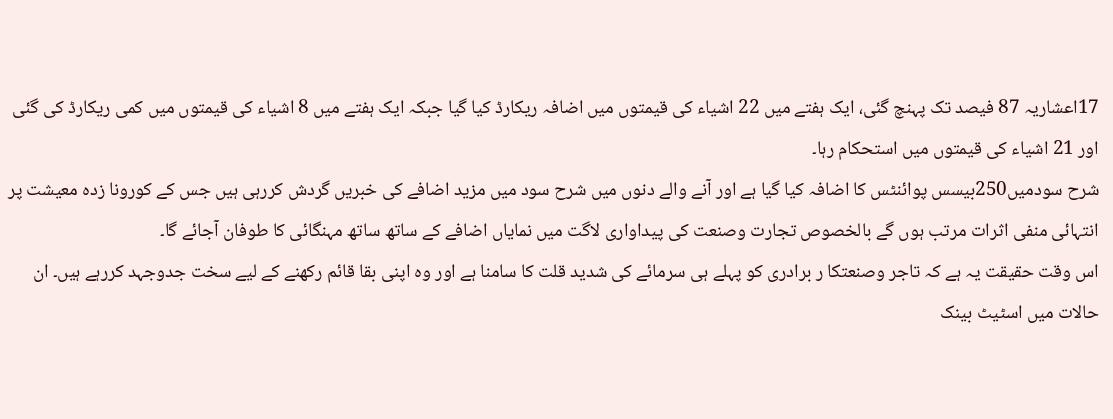17اعشاریہ 87 فیصد تک پہنچ گئی، ایک ہفتے میں 22 اشیاء کی قیمتوں میں اضافہ ریکارڈ کیا گیا جبکہ ایک ہفتے میں 8 اشیاء کی قیمتوں میں کمی ریکارڈ کی گئی اور 21 اشیاء کی قیمتوں میں استحکام رہا۔
شرح سودمیں250بیسس پوائنٹس کا اضافہ کیا گیا ہے اور آنے والے دنوں میں شرح سود میں مزید اضافے کی خبریں گردش کررہی ہیں جس کے کورونا زدہ معیشت پر انتہائی منفی اثرات مرتب ہوں گے بالخصوص تجارت وصنعت کی پیداواری لاگت میں نمایاں اضافے کے ساتھ ساتھ مہنگائی کا طوفان آجائے گا۔
اس وقت حقیقت یہ ہے کہ تاجر وصنعتکا ر برادری کو پہلے ہی سرمائے کی شدید قلت کا سامنا ہے اور وہ اپنی بقا قائم رکھنے کے لیے سخت جدوجہد کررہے ہیں۔ ان حالات میں اسٹیٹ بینک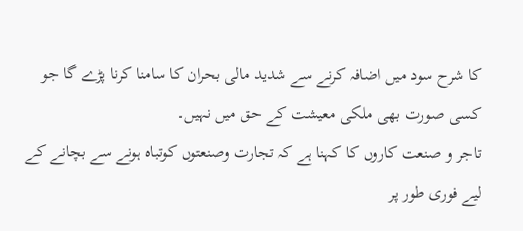کا شرح سود میں اضافہ کرنے سے شدید مالی بحران کا سامنا کرنا پڑے گا جو کسی صورت بھی ملکی معیشت کے حق میں نہیں۔
تاجر و صنعت کاروں کا کہنا ہے کہ تجارت وصنعتوں کوتباہ ہونے سے بچانے کے لیے فوری طور پر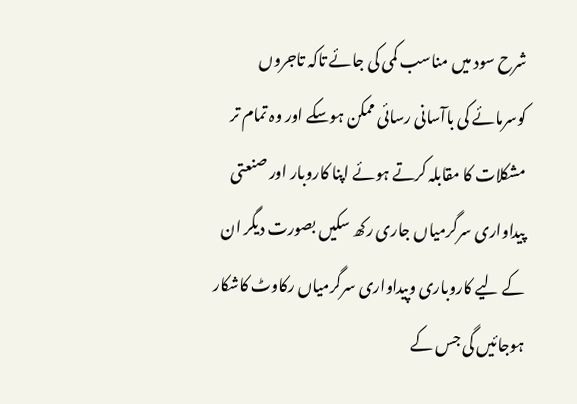شرح سود میں مناسب کمی کی جائے تاکہ تاجروں کوسرمائے کی باآسانی رسائی ممکن ہوسکے اور وہ تمام تر مشکلات کا مقابلہ کرتے ہوئے اپنا کاروبار اور صنعتی پیداواری سرگرمیاں جاری رکھ سکیں بصورت دیگر ان کے لیے کاروباری وپیداواری سرگرمیاں رکاوٹ کاشکار ہوجائیں گی جس کے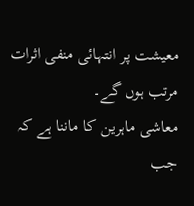معیشت پر انتہائی منفی اثرات مرتب ہوں گے۔
معاشی ماہرین کا ماننا ہے کہ جب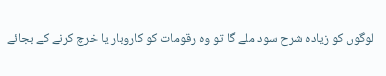لوگوں کو زیادہ شرح سود ملے گا تو وہ رقومات کو کاروبار یا خرچ کرنے کے بجائے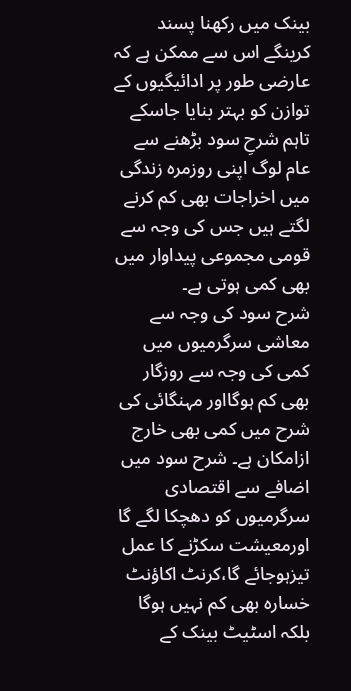بینک میں رکھنا پسند کرینگے اس سے ممکن ہے کہ عارضی طور پر ادائیگیوں کے توازن کو بہتر بنایا جاسکے تاہم شرحِ سود بڑھنے سے عام لوگ اپنی روزمرہ زندگی میں اخراجات بھی کم کرنے لگتے ہیں جس کی وجہ سے قومی مجموعی پیداوار میں بھی کمی ہوتی ہے۔
شرح سود کی وجہ سے معاشی سرگرمیوں میں کمی کی وجہ سے روزگار بھی کم ہوگااور مہنگائی کی شرح میں کمی بھی خارج ازامکان ہے۔ شرح سود میں اضافے سے اقتصادی سرگرمیوں کو دھچکا لگے گا اورمعیشت سکڑنے کا عمل تیزہوجائے گا،کرنٹ اکاؤنٹ خسارہ بھی کم نہیں ہوگا بلکہ اسٹیٹ بینک کے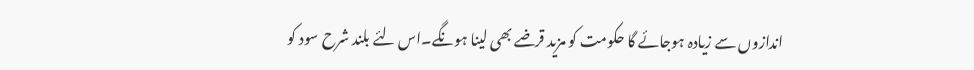اندازوں سے زیادہ ہوجائے گا حکومت کو مزید قرضے بھی لینا ہونگے۔اس لئے بلند شرح سود کو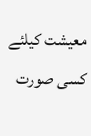معیشت کیلئے کسی صورت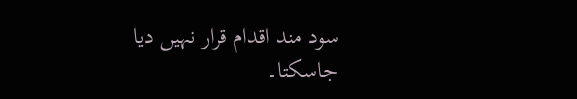سود مند اقدام قرار نہیں دیا جاسکتا۔